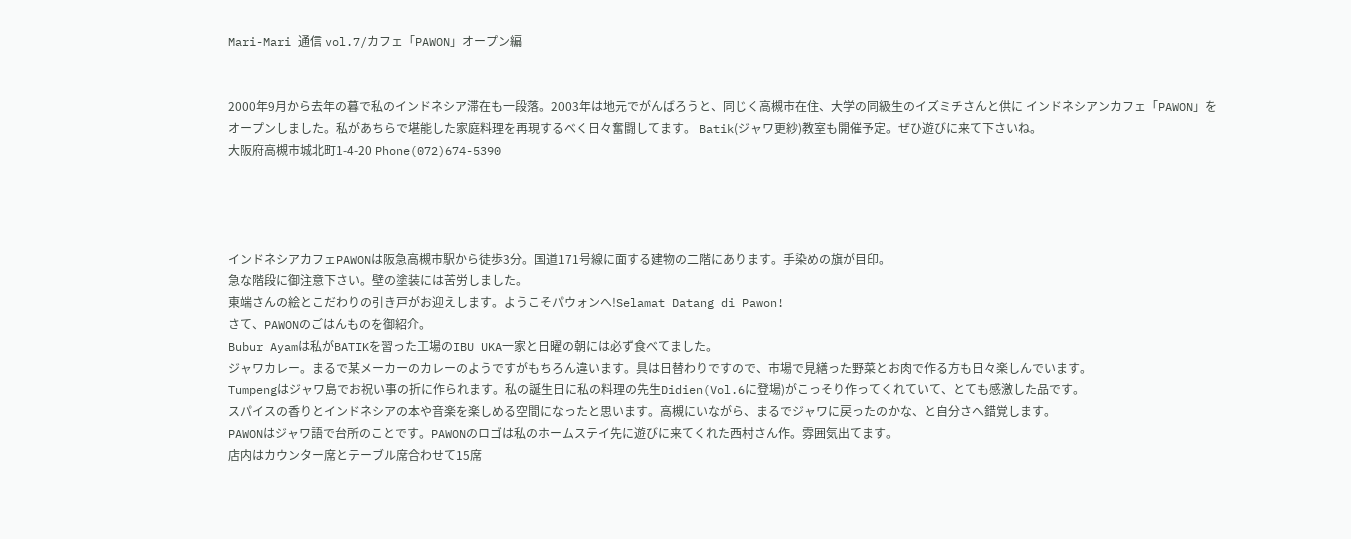Mari-Mari 通信 vol.7/カフェ「PAWON」オープン編


2000年9月から去年の暮で私のインドネシア滞在も一段落。2003年は地元でがんばろうと、同じく高槻市在住、大学の同級生のイズミチさんと供に インドネシアンカフェ「PAWON」をオープンしました。私があちらで堪能した家庭料理を再現するべく日々奮闘してます。 Batik(ジャワ更紗)教室も開催予定。ぜひ遊びに来て下さいね。
大阪府高槻市城北町1-4-20 Phone(072)674-5390




インドネシアカフェPAWONは阪急高槻市駅から徒歩3分。国道171号線に面する建物の二階にあります。手染めの旗が目印。
急な階段に御注意下さい。壁の塗装には苦労しました。
東端さんの絵とこだわりの引き戸がお迎えします。ようこそパウォンへ!Selamat Datang di Pawon!
さて、PAWONのごはんものを御紹介。
Bubur Ayamは私がBATIKを習った工場のIBU UKA一家と日曜の朝には必ず食べてました。
ジャワカレー。まるで某メーカーのカレーのようですがもちろん違います。具は日替わりですので、市場で見繕った野菜とお肉で作る方も日々楽しんでいます。
Tumpengはジャワ島でお祝い事の折に作られます。私の誕生日に私の料理の先生Didien(Vol.6に登場)がこっそり作ってくれていて、とても感激した品です。
スパイスの香りとインドネシアの本や音楽を楽しめる空間になったと思います。高槻にいながら、まるでジャワに戻ったのかな、と自分さへ錯覚します。
PAWONはジャワ語で台所のことです。PAWONのロゴは私のホームステイ先に遊びに来てくれた西村さん作。雰囲気出てます。
店内はカウンター席とテーブル席合わせて15席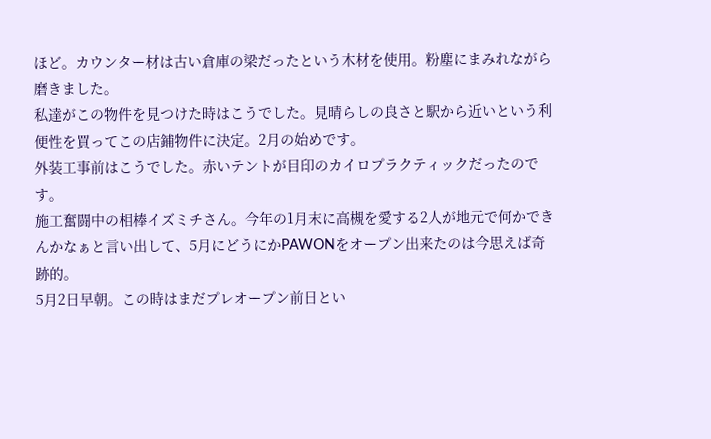ほど。カウンター材は古い倉庫の梁だったという木材を使用。粉塵にまみれながら磨きました。
私達がこの物件を見つけた時はこうでした。見晴らしの良さと駅から近いという利便性を買ってこの店鋪物件に決定。2月の始めです。
外装工事前はこうでした。赤いテントが目印のカイロプラクティックだったのです。
施工奮闘中の相棒イズミチさん。今年の1月末に高槻を愛する2人が地元で何かできんかなぁと言い出して、5月にどうにかPAWONをオープン出来たのは今思えば奇跡的。
5月2日早朝。この時はまだプレオープン前日とい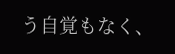う自覚もなく、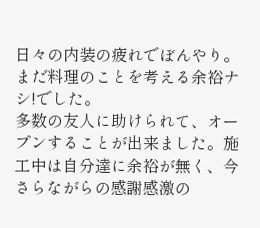日々の内装の疲れでぼんやり。まだ料理のことを考える余裕ナシ!でした。
多数の友人に助けられて、オープンすることが出来ました。施工中は自分達に余裕が無く、今さらながらの感謝感激の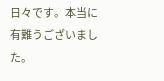日々です。本当に有難うございました。